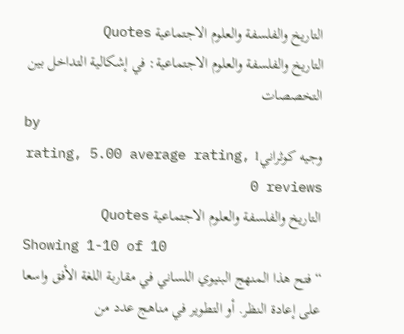التاريخ والفلسفة والعلوم الاجتماعية Quotes
التاريخ والفلسفة والعلوم الاجتماعية: في إشكالية التداخل بين التخصصات
by
وجيه كوثراني1 rating, 5.00 average rating, 0 reviews
التاريخ والفلسفة والعلوم الاجتماعية Quotes
Showing 1-10 of 10
“فتح هذا المنهج البنيوي اللساني في مقاربة اللغة الأفق واسعا على إعادة النظر. أو التطوير في مناهج عدد من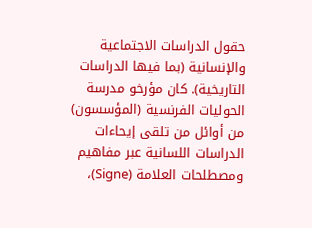حقول الدراسات الاجتماعية والإنسانية (بما فيها الدراسات التاريخية). كان مؤرخو مدرسة الحوليات الفرنسية (المؤسسون) من أوائل من تلقى إيحاءات الدراسات اللسانية عبر مفاهيم ومصطلحات العلامة (Signe)،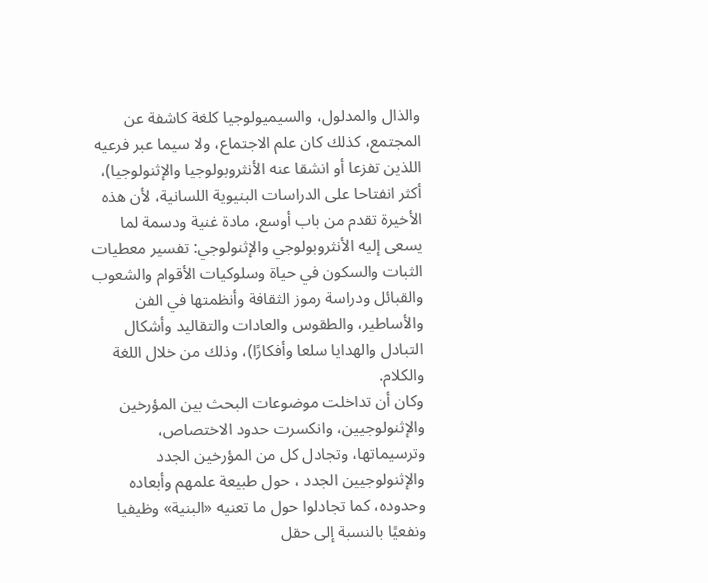والذال والمدلول، والسيميولوجيا كلغة كاشفة عن المجتمع، كذلك كان علم الاجتماع، ولا سيما عبر فرعيه اللذين تفزعا أو انشقا عنه الأنثروبولوجيا والإثنولوجيا)، أكثر انفتاحا على الدراسات البنيوية اللسانية، لأن هذه الأخيرة تقدم من باب أوسع، مادة غنية ودسمة لما يسعى إليه الأنثروبولوجي والإثنولوجي: تفسير معطيات الثبات والسكون في حياة وسلوكيات الأقوام والشعوب والقبائل ودراسة رموز الثقافة وأنظمتها في الفن والأساطير، والطقوس والعادات والتقاليد وأشكال التبادل والهدايا سلعا وأفكارًا)، وذلك من خلال اللغة والكلام.
وكان أن تداخلت موضوعات البحث بين المؤرخين والإثنولوجيين، وانكسرت حدود الاختصاص، وترسيماتها، وتجادل كل من المؤرخين الجدد والإثنولوجيين الجدد ، حول طبيعة علمهم وأبعاده وحدوده، كما تجادلوا حول ما تعنيه «البنية» وظيفيا ونفعيًا بالنسبة إلى حقل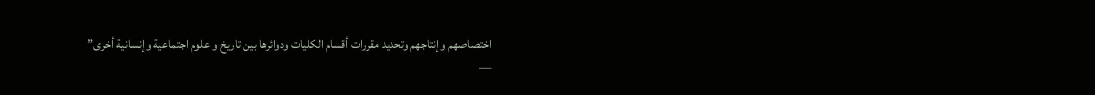اختصاصهم وإنتاجهم وتحديد مقررات أقسام الكليات ودوائرها بين تاريخ و علوم اجتماعية وإنسانية أخرى”
―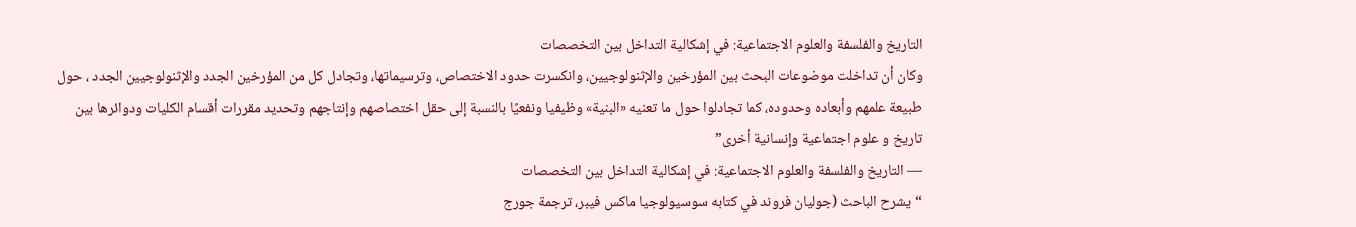التاريخ والفلسفة والعلوم الاجتماعية: في إشكالية التداخل بين التخصصات
وكان أن تداخلت موضوعات البحث بين المؤرخين والإثنولوجيين، وانكسرت حدود الاختصاص، وترسيماتها، وتجادل كل من المؤرخين الجدد والإثنولوجيين الجدد ، حول طبيعة علمهم وأبعاده وحدوده، كما تجادلوا حول ما تعنيه «البنية» وظيفيا ونفعيًا بالنسبة إلى حقل اختصاصهم وإنتاجهم وتحديد مقررات أقسام الكليات ودوائرها بين تاريخ و علوم اجتماعية وإنسانية أخرى”
― التاريخ والفلسفة والعلوم الاجتماعية: في إشكالية التداخل بين التخصصات
“يشرح الباحث (جوليان فروند في كتابه سوسيولوجيا ماكس فيبر، ترجمة جورج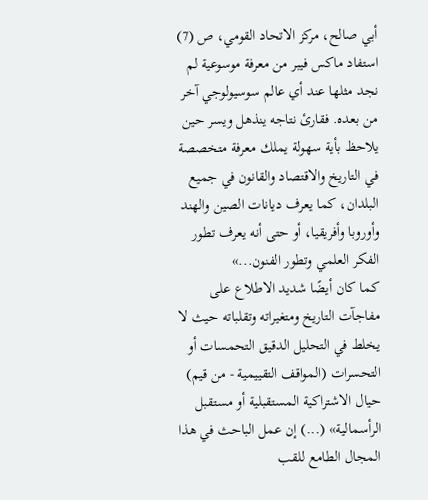أبي صالح، مركز الاتحاد القومي، ص (7) استفاد ماكس فيبر من معرفة موسوعية لم نجد مثلها عند أي عالم سوسيولوجي آخر من بعده. فقارئ نتاجه ينذهل ويسر حين يلاحظ بأية سهولة يملك معرفة متخصصة في التاريخ والاقتصاد والقانون في جميع البلدان، كما يعرف ديانات الصين والهند وأوروبا وأفريقيا، أو حتى أنه يعرف تطور الفكر العلمي وتطور الفنون...»
كما كان أيضًا شديد الاطلاع على مفاجآت التاريخ ومتغيراته وتقلباته حيث لا يخلط في التحليل الدقيق التحمسات أو التحسرات (المواقف التقييمية - من قيم) حيال الاشتراكية المستقبلية أو مستقبل الرأسمالية» (...) إن عمل الباحث في هذا المجال الطامع للقب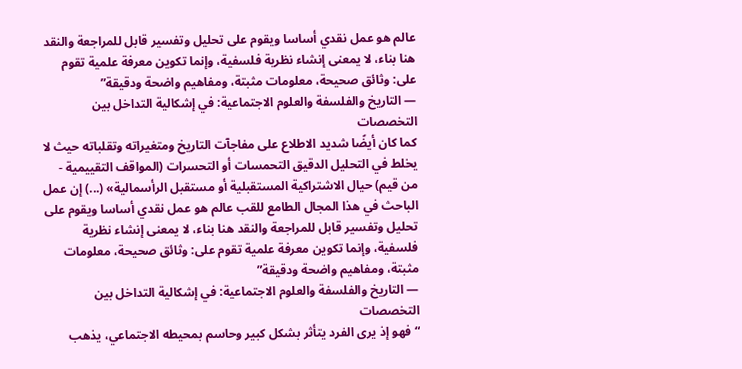عالم هو عمل نقدي أساسا ويقوم على تحليل وتفسير قابل للمراجعة والنقد هنا بناء، لا يمعنى إنشاء نظرية فلسفية، وإنما تكوين معرفة علمية تقوم على: وثائق صحيحة، معلومات مثبتة، ومفاهيم واضحة ودقيقة”
― التاريخ والفلسفة والعلوم الاجتماعية: في إشكالية التداخل بين التخصصات
كما كان أيضًا شديد الاطلاع على مفاجآت التاريخ ومتغيراته وتقلباته حيث لا يخلط في التحليل الدقيق التحمسات أو التحسرات (المواقف التقييمية - من قيم) حيال الاشتراكية المستقبلية أو مستقبل الرأسمالية» (...) إن عمل الباحث في هذا المجال الطامع للقب عالم هو عمل نقدي أساسا ويقوم على تحليل وتفسير قابل للمراجعة والنقد هنا بناء، لا يمعنى إنشاء نظرية فلسفية، وإنما تكوين معرفة علمية تقوم على: وثائق صحيحة، معلومات مثبتة، ومفاهيم واضحة ودقيقة”
― التاريخ والفلسفة والعلوم الاجتماعية: في إشكالية التداخل بين التخصصات
“فهو إذ يرى الفرد يتأثر بشكل كبير وحاسم بمحيطه الاجتماعي، يذهب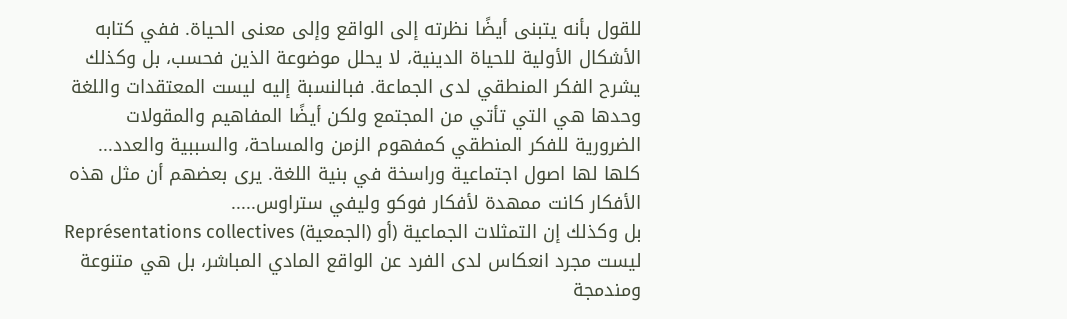للقول بأنه يتبنى أيضًا نظرته إلى الواقع وإلى معنى الحياة. ففي كتابه الأشكال الأولية للحياة الدينية، لا يحلل موضوعة الذين فحسب، بل وكذلك يشرح الفكر المنطقي لدى الجماعة. فبالنسبة إليه ليست المعتقدات واللغة وحدها هي التي تأتي من المجتمع ولكن أيضًا المفاهيم والمقولات الضرورية للفكر المنطقي كمفهوم الزمن والمساحة، والسببية والعدد... كلها لها اصول اجتماعية وراسخة في بنية اللغة. يرى بعضهم أن مثل هذه الأفكار كانت ممهدة لأفكار فوكو وليفي ستراوس.....
بل وكذلك إن التمثلات الجماعية (أو (الجمعية) Représentations collectives لیست مجرد انعكاس لدى الفرد عن الواقع المادي المباشر، بل هي متنوعة ومندمجة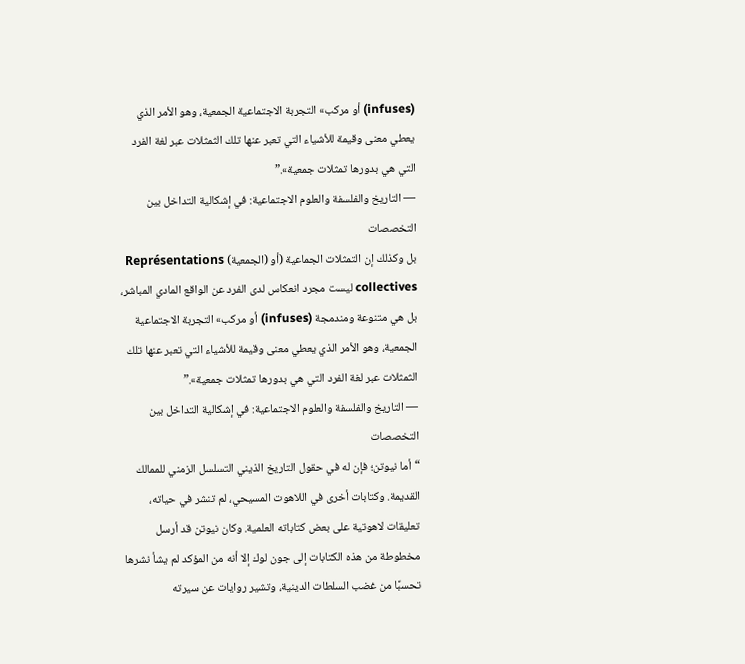(infuses) أو مركب» التجربة الاجتماعية الجمعية، وهو الأمر الذي يعطي معنى وقيمة للأشياء التي تعبر عنها تلك الثمثلات عبر لغة الفرد التي هي بدورها تمثلات جمعية».”
― التاريخ والفلسفة والعلوم الاجتماعية: في إشكالية التداخل بين التخصصات
بل وكذلك إن التمثلات الجماعية (أو (الجمعية) Représentations collectives لیست مجرد انعكاس لدى الفرد عن الواقع المادي المباشر، بل هي متنوعة ومندمجة (infuses) أو مركب» التجربة الاجتماعية الجمعية، وهو الأمر الذي يعطي معنى وقيمة للأشياء التي تعبر عنها تلك الثمثلات عبر لغة الفرد التي هي بدورها تمثلات جمعية».”
― التاريخ والفلسفة والعلوم الاجتماعية: في إشكالية التداخل بين التخصصات
“أما نيوتن؛ فإن له في حقول التاريخ الذيني التسلسل الزمني للممالك القديمة. وكتابات أخرى في اللاهوت المسيحي، لم تنشر في حياته، تعليقات لاهوتية على بعض كتاباته العلمية. وكان نيوتن قد أرسل مخطوطة من هذه الكتابات إلى جون لوك إلا أنه من المؤكد لم يشأ نشرها تحسبًا من غضب السلطات الدينية، وتشير روايات عن سيرته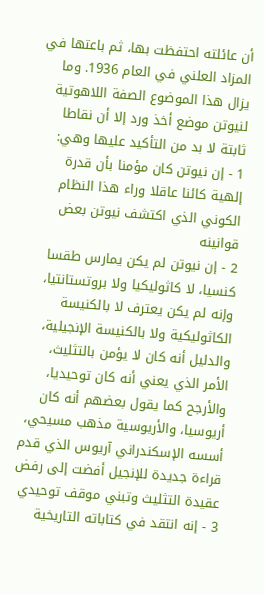أن عائلته احتفظت بها، ثم باعتها في المزاد العلني في العام 1936. وما يزال هذا الموضوع الصفة اللاهوتية لنيوتن موضع أخذ ورد إلا أن نقاطا ثابتة لا بد من التأكيد عليها وهي:
1 - إن نيوتن كان مؤمنا بأن قدرة إلهية كائنا عاقلا وراء هذا النظام الكوني الذي اكتشف نیوتن بعض قوانينه
2 - إن نيوتن لم يكن يمارس طقسا كنسيا، لا كاثوليكيا ولا بروتستانتيا، وإنه لم يكن يعترف لا بالكنيسة الكاثوليكية ولا بالكنيسة الإنجيلية، والدليل أنه كان لا يؤمن بالتثليث، الأمر الذي يعني أنه كان توحيديا، والأرجح كما يقول بعضهم أنه كان أريوسيا، والأريوسية مذهب مسيحي، أسسه الإسكندراني آريوس الذي قدم قراءة جديدة للإنجيل أفضت إلى رفض عقيدة التثليث وتبني موقف توحيدي
3 - إنه انتقد في كتاباته التاريخية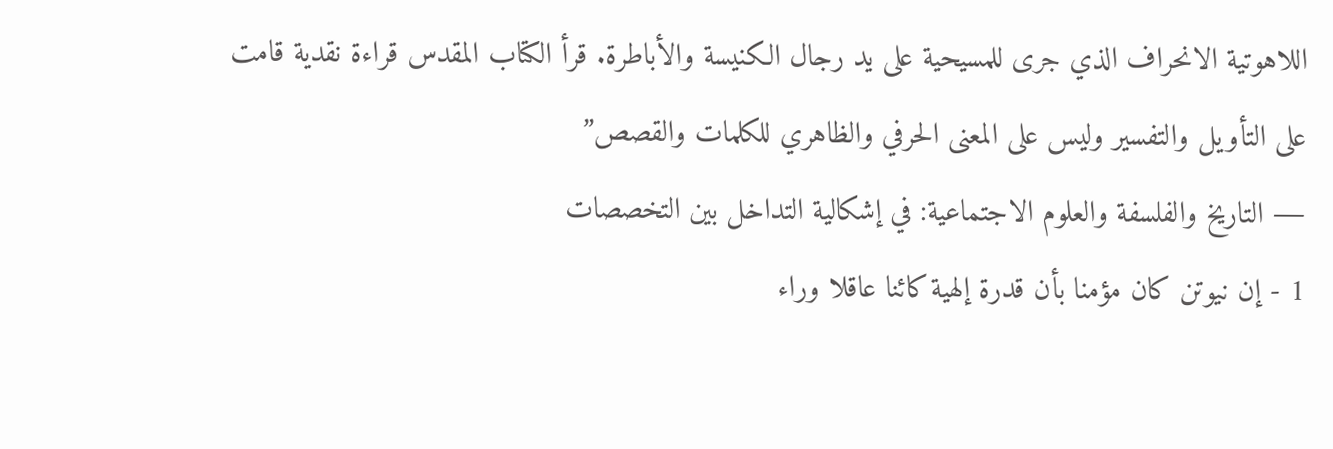اللاهوتية الانحراف الذي جرى للمسيحية على يد رجال الكنيسة والأباطرة. قرأ الكتاب المقدس قراءة نقدية قامت على التأويل والتفسير وليس على المعنى الحرفي والظاهري للكلمات والقصص”
― التاريخ والفلسفة والعلوم الاجتماعية: في إشكالية التداخل بين التخصصات
1 - إن نيوتن كان مؤمنا بأن قدرة إلهية كائنا عاقلا وراء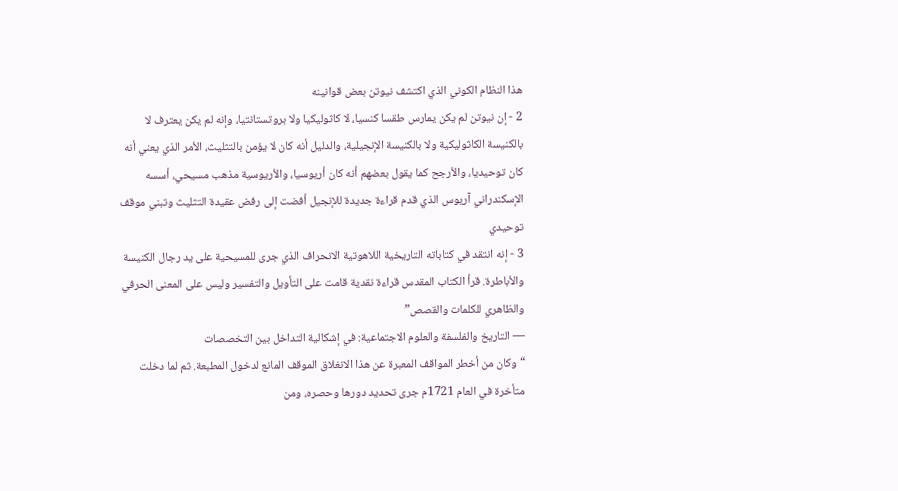هذا النظام الكوني الذي اكتشف نیوتن بعض قوانينه
2 - إن نيوتن لم يكن يمارس طقسا كنسيا، لا كاثوليكيا ولا بروتستانتيا، وإنه لم يكن يعترف لا بالكنيسة الكاثوليكية ولا بالكنيسة الإنجيلية، والدليل أنه كان لا يؤمن بالتثليث، الأمر الذي يعني أنه كان توحيديا، والأرجح كما يقول بعضهم أنه كان أريوسيا، والأريوسية مذهب مسيحي، أسسه الإسكندراني آريوس الذي قدم قراءة جديدة للإنجيل أفضت إلى رفض عقيدة التثليث وتبني موقف توحيدي
3 - إنه انتقد في كتاباته التاريخية اللاهوتية الانحراف الذي جرى للمسيحية على يد رجال الكنيسة والأباطرة. قرأ الكتاب المقدس قراءة نقدية قامت على التأويل والتفسير وليس على المعنى الحرفي والظاهري للكلمات والقصص”
― التاريخ والفلسفة والعلوم الاجتماعية: في إشكالية التداخل بين التخصصات
“وكان من أخطر المواقف المعبرة عن هذا الانغلاق الموقف المانع لدخول المطبعة. ثم لما دخلت متأخرة في العام 1721م جرى تحديد دورها وحصره، ومن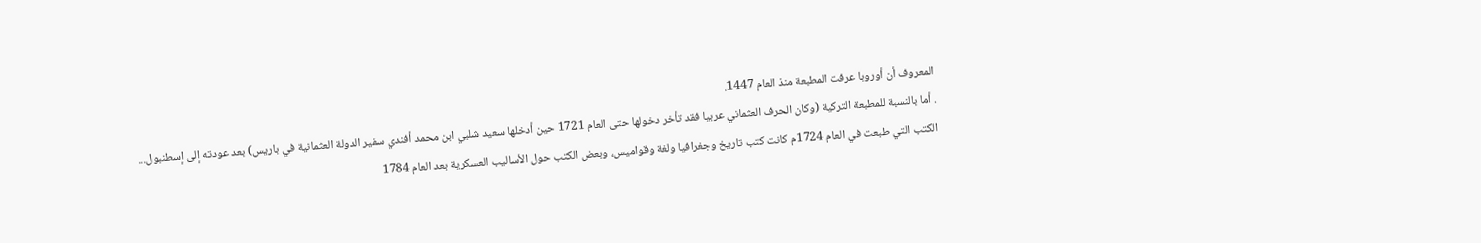المعروف أن أوروبا عرفت المطبعة منذ العام 1447.
. أما بالنسبة للمطبعة التركية (وكان الحرف العثماني عربيا فقد تأخر دخولها حتى العام 1721 حين أدخلها سعيد شلبي ابن محمد أفندي سفير الدولة العثمانية في باريس) بعد عودته إلى إسطنبول...
الكتب التي طبعت في العام 1724م كانت كتب تاريخ وجغرافيا ولغة وقواميس، وبعض الكتب حول الأساليب العسكرية بعد العام 1784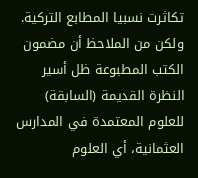تكاثرت نسبيا المطابع التركية.
ولكن من الملاحظ أن مضمون الكتب المطبوعة ظل أسير النظرة القديمة (السابقة) للعلوم المعتمدة في المدارس العثمانية، أي العلوم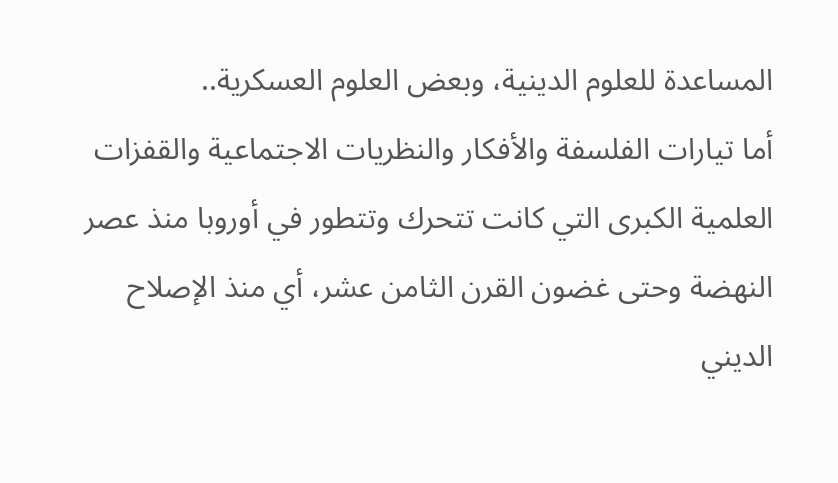المساعدة للعلوم الدينية، وبعض العلوم العسكرية..
أما تيارات الفلسفة والأفكار والنظريات الاجتماعية والقفزات العلمية الكبرى التي كانت تتحرك وتتطور في أوروبا منذ عصر النهضة وحتى غضون القرن الثامن عشر، أي منذ الإصلاح الديني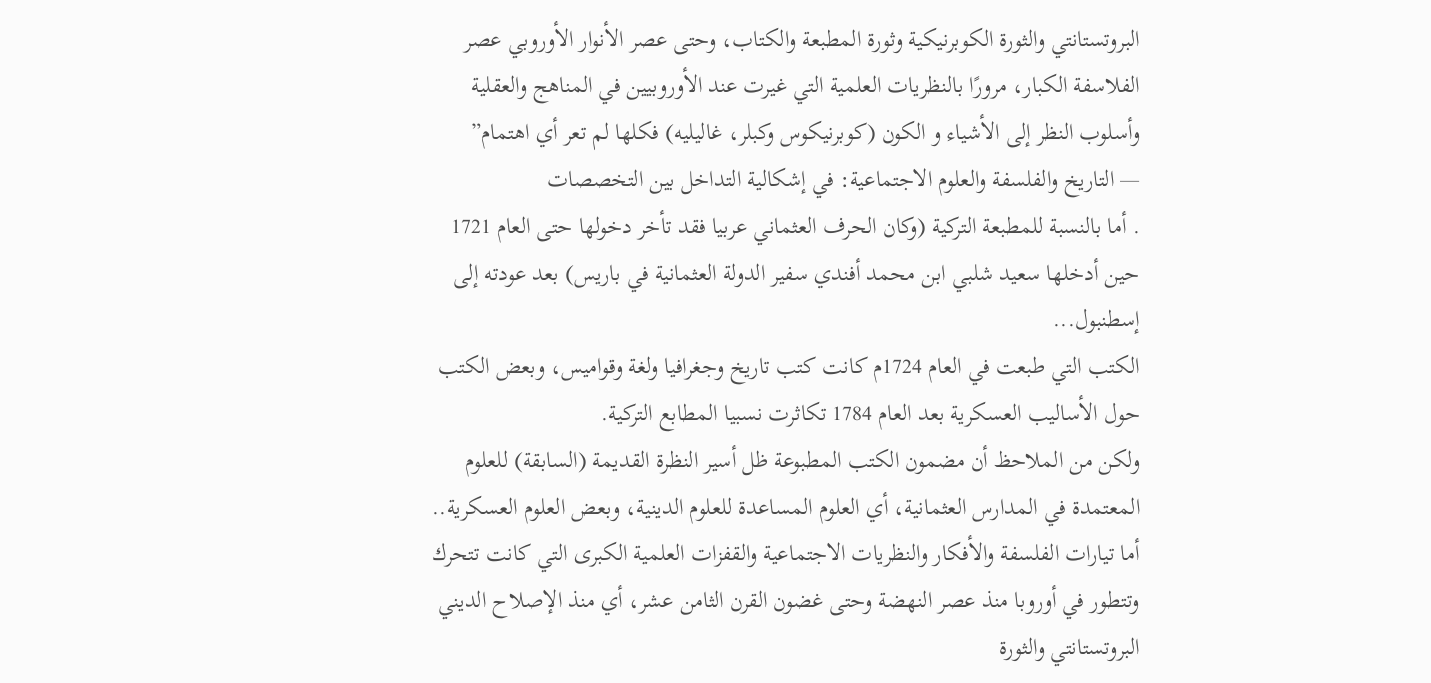البروتستانتي والثورة الكوبرنيكية وثورة المطبعة والكتاب، وحتى عصر الأنوار الأوروبي عصر الفلاسفة الكبار، مرورًا بالنظريات العلمية التي غيرت عند الأوروبيين في المناهج والعقلية وأسلوب النظر إلى الأشياء و الكون (كوبرنيكوس وكبلر، غاليليه) فكلها لم تعر أي اهتمام”
― التاريخ والفلسفة والعلوم الاجتماعية: في إشكالية التداخل بين التخصصات
. أما بالنسبة للمطبعة التركية (وكان الحرف العثماني عربيا فقد تأخر دخولها حتى العام 1721 حين أدخلها سعيد شلبي ابن محمد أفندي سفير الدولة العثمانية في باريس) بعد عودته إلى إسطنبول...
الكتب التي طبعت في العام 1724م كانت كتب تاريخ وجغرافيا ولغة وقواميس، وبعض الكتب حول الأساليب العسكرية بعد العام 1784 تكاثرت نسبيا المطابع التركية.
ولكن من الملاحظ أن مضمون الكتب المطبوعة ظل أسير النظرة القديمة (السابقة) للعلوم المعتمدة في المدارس العثمانية، أي العلوم المساعدة للعلوم الدينية، وبعض العلوم العسكرية..
أما تيارات الفلسفة والأفكار والنظريات الاجتماعية والقفزات العلمية الكبرى التي كانت تتحرك وتتطور في أوروبا منذ عصر النهضة وحتى غضون القرن الثامن عشر، أي منذ الإصلاح الديني البروتستانتي والثورة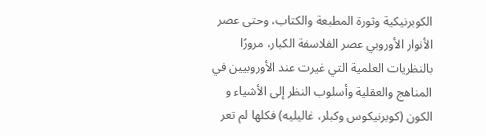الكوبرنيكية وثورة المطبعة والكتاب، وحتى عصر الأنوار الأوروبي عصر الفلاسفة الكبار، مرورًا بالنظريات العلمية التي غيرت عند الأوروبيين في المناهج والعقلية وأسلوب النظر إلى الأشياء و الكون (كوبرنيكوس وكبلر، غاليليه) فكلها لم تعر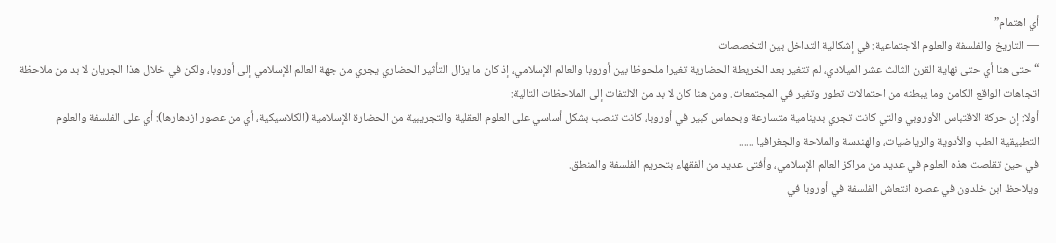أي اهتمام”
― التاريخ والفلسفة والعلوم الاجتماعية: في إشكالية التداخل بين التخصصات
“حتى هنا أي حتى نهاية القرن الثالث عشر الميلادي، لم تتغير بعد الخريطة الحضارية تغيرا ملحوظا بين أوروبا والعالم الإسلامي، إذ كان ما يزال التأثير الحضاري يجري من جهة العالم الإسلامي إلى أوروبا، ولكن في خلال هذا الجريان لا بد من ملاحظة اتجاهات الواقع الكامن وما يبطنه من احتمالات تطور وتغير في المجتمعات. ومن هنا كان لا بد من الالتفات إلى الملاحظات التالية:
أولا: إن حركة الاقتباس الأوروبي والتي كانت تجري بدينامية متسارعة وبحماس كبير في أوروبا، كانت تنصب بشكل أساسي على العلوم العقلية والتجريبية من الحضارة الإسلامية (الكلاسيكية، أي من عصور ازدهارها): أي على الفلسفة والعلوم التطبيقية الطب والأدوية والرياضيات، والهندسة والملاحة والجغرافيا ......
في حين تقلصت هذه العلوم في عديد من مراكز العالم الإسلامي، وأفتى عديد من الفقهاء بتحريم الفلسفة والمنطق.
ويلاحظ ابن خلدون في عصره انتعاش الفلسفة في أوروبا في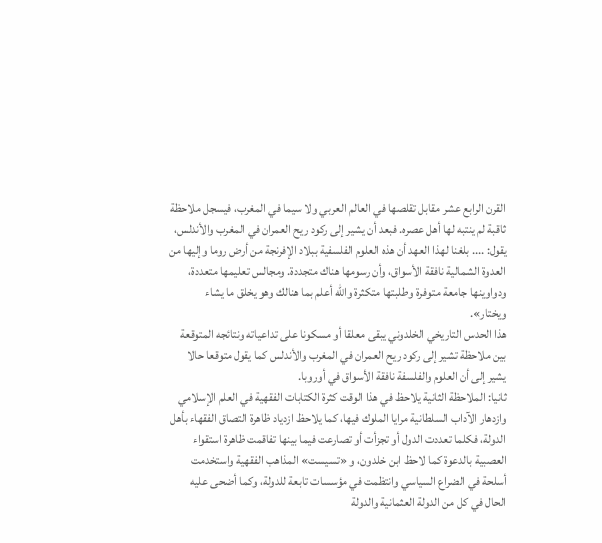القرن الرابع عشر مقابل تقلصها في العالم العربي ولا سيما في المغرب، فيسجل ملاحظة ثاقبة لم ينتبه لها أهل عصره. فبعد أن يشير إلى ركود ريح العمران في المغرب والأندلس، يقول: .... بلغنا لهذا العهد أن هذه العلوم الفلسفية ببلاد الإفرنجة من أرض روما وإليها من العدوة الشمالية نافقة الأسواق، وأن رسومها هناك متجددة. ومجالس تعليمها متعددة، ودواوينها جامعة متوفرة وطلبتها متكثرة والله أعلم بما هنالك وهو يخلق ما يشاء ويختار».
هذا الحدس التاريخي الخلدوني يبقى معلقا أو مسكونا على تداعياته ونتائجه المتوقعة بين ملاحظة تشير إلى ركود ريح العمران في المغرب والأندلس كما يقول متوقعا حالا يشير إلى أن العلوم والفلسفة نافقة الأسواق في أوروبا.
ثانيا: الملاحظة الثانية يلاحظ في هذا الوقت كثرة الكتابات الفقهية في العلم الإسلامي وازدهار الآداب السلطانية مرايا الملوك فيها، كما يلاحظ ازدياد ظاهرة التصاق الفقهاء بأهل الدولة، فكلما تعددت الدول أو تجزأت أو تصارعت فيما بينها تفاقمت ظاهرة استقواء العصبية بالدعوة كما لاحظ ابن خلدون، و «تسیست» المذاهب الفقهية واستخدمت أسلحة في الضراع السياسي وانتظمت في مؤسسات تابعة للدولة، وكما أضحى عليه الحال في كل من الدولة العثمانية والدولة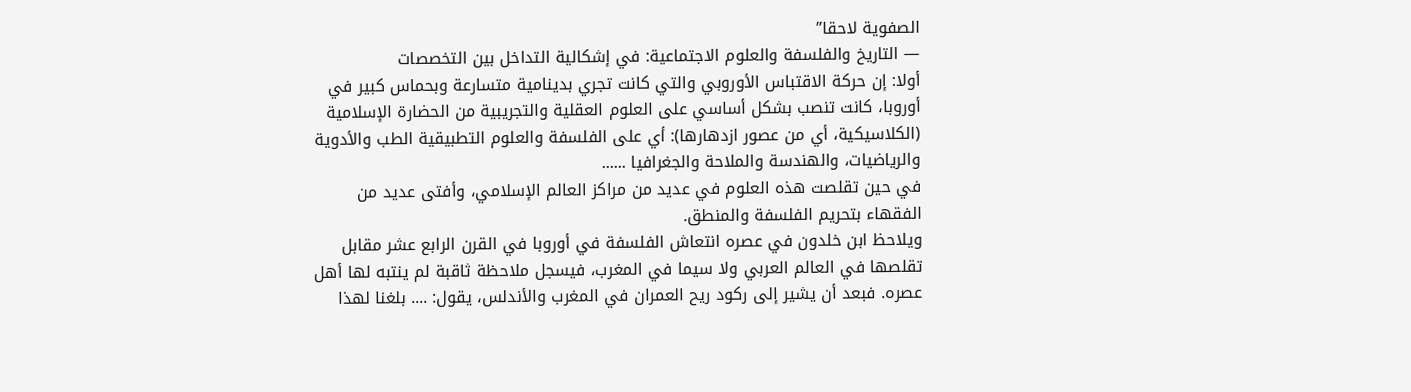الصفوية لاحقا”
― التاريخ والفلسفة والعلوم الاجتماعية: في إشكالية التداخل بين التخصصات
أولا: إن حركة الاقتباس الأوروبي والتي كانت تجري بدينامية متسارعة وبحماس كبير في أوروبا، كانت تنصب بشكل أساسي على العلوم العقلية والتجريبية من الحضارة الإسلامية (الكلاسيكية، أي من عصور ازدهارها): أي على الفلسفة والعلوم التطبيقية الطب والأدوية والرياضيات، والهندسة والملاحة والجغرافيا ......
في حين تقلصت هذه العلوم في عديد من مراكز العالم الإسلامي، وأفتى عديد من الفقهاء بتحريم الفلسفة والمنطق.
ويلاحظ ابن خلدون في عصره انتعاش الفلسفة في أوروبا في القرن الرابع عشر مقابل تقلصها في العالم العربي ولا سيما في المغرب، فيسجل ملاحظة ثاقبة لم ينتبه لها أهل عصره. فبعد أن يشير إلى ركود ريح العمران في المغرب والأندلس، يقول: .... بلغنا لهذا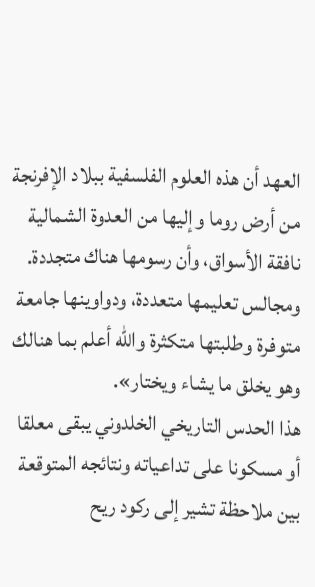العهد أن هذه العلوم الفلسفية ببلاد الإفرنجة من أرض روما وإليها من العدوة الشمالية نافقة الأسواق، وأن رسومها هناك متجددة. ومجالس تعليمها متعددة، ودواوينها جامعة متوفرة وطلبتها متكثرة والله أعلم بما هنالك وهو يخلق ما يشاء ويختار».
هذا الحدس التاريخي الخلدوني يبقى معلقا أو مسكونا على تداعياته ونتائجه المتوقعة بين ملاحظة تشير إلى ركود ريح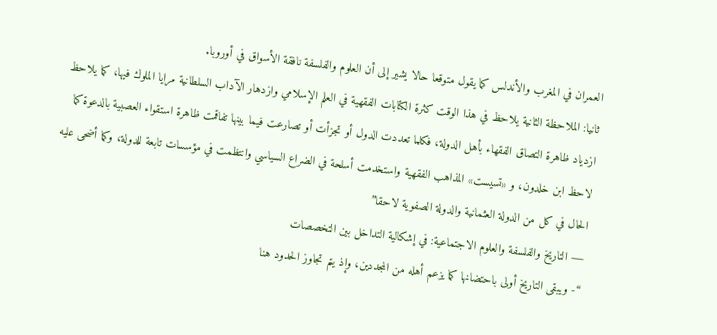العمران في المغرب والأندلس كما يقول متوقعا حالا يشير إلى أن العلوم والفلسفة نافقة الأسواق في أوروبا.
ثانيا: الملاحظة الثانية يلاحظ في هذا الوقت كثرة الكتابات الفقهية في العلم الإسلامي وازدهار الآداب السلطانية مرايا الملوك فيها، كما يلاحظ ازدياد ظاهرة التصاق الفقهاء بأهل الدولة، فكلما تعددت الدول أو تجزأت أو تصارعت فيما بينها تفاقمت ظاهرة استقواء العصبية بالدعوة كما لاحظ ابن خلدون، و «تسیست» المذاهب الفقهية واستخدمت أسلحة في الضراع السياسي وانتظمت في مؤسسات تابعة للدولة، وكما أضحى عليه الحال في كل من الدولة العثمانية والدولة الصفوية لاحقا”
― التاريخ والفلسفة والعلوم الاجتماعية: في إشكالية التداخل بين التخصصات
“- ويبقى التاريخ أولى باحتضانها كما يزعم أهله من المجددين، وإذ يتم تجاوز الحدود هنا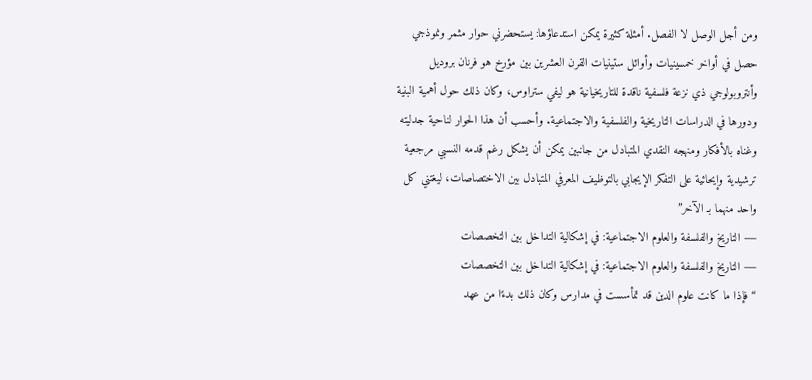ومن أجل الوصل لا الفصل. أمثلة كثيرة يمكن استدعاؤها: يستحضرني حوار مثمر ونموذجي حصل في أواخر خمسينيات وأوائل ستينيات القرن العشرين بين مؤرخ هو فرنان بروديل وأنتروبولوجي ذي نزعة فلسفية ناقدة للتاريخيانية هو ليفي ستراوس، وكان ذلك حول أهمية البنية ودورها في الدراسات التاريخية والفلسفية والاجتماعية. وأحسب أن هذا الحوار لناحية جدليته وغناه بالأفكار ومنهجه النقدي المتبادل من جانبين يمكن أن يشكل رغم قدمه النسبي مرجعية ترشيدية وإيحائية على التفكر الإيجابي بالتوظيف المعرفي المتبادل بين الاختصاصات، ليغتني كل واحد منهما بـ الآخر”
― التاريخ والفلسفة والعلوم الاجتماعية: في إشكالية التداخل بين التخصصات
― التاريخ والفلسفة والعلوم الاجتماعية: في إشكالية التداخل بين التخصصات
“فإذا ما كانت علوم الدين قد تمأسست في مدارس وكان ذلك بدءًا من عهد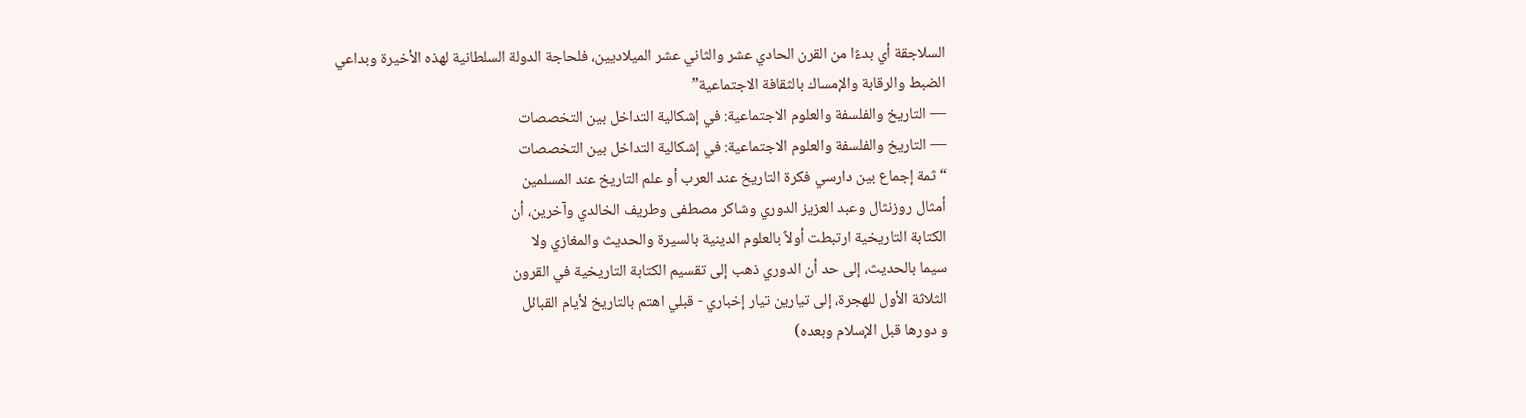السلاجقة أي بدءًا من القرن الحادي عشر والثاني عشر الميلاديين، فلحاجة الدولة السلطانية لهذه الأخيرة وبداعي الضبط والرقابة والإمساك بالثقافة الاجتماعية”
― التاريخ والفلسفة والعلوم الاجتماعية: في إشكالية التداخل بين التخصصات
― التاريخ والفلسفة والعلوم الاجتماعية: في إشكالية التداخل بين التخصصات
“ثمة إجماع بين دارسي فكرة التاريخ عند العرب أو علم التاريخ عند المسلمين
أمثال روزنثال وعبد العزيز الدوري وشاكر مصطفى وطريف الخالدي وآخرين، أن
الكتابة التاريخية ارتبطت أولاً بالعلوم الدينية بالسيرة والحديث والمغازي ولا
سيما بالحديث، إلى حد أن الدوري ذهب إلى تقسيم الكتابة التاريخية في القرون
الثلاثة الأول للهجرة، إلى تيارين تيار إخباري - قبلي اهتم بالتاريخ لأيام القبائل
و دورها قبل الإسلام وبعده)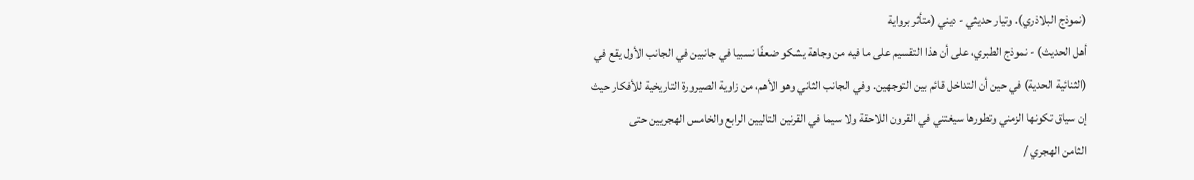(نموذج البلاذري). وتيار حديثي - ديني (متأثر برواية
أهل الحديث) - نموذج الطبري، على أن هذا التقسيم على ما فيه من وجاهة يشكو ضعفًا نسبيا في جانبين في الجانب الأول يقع في (الثنائية الحدية) في حين أن التداخل قائم بين التوجهين. وفي الجانب الثاني وهو الأهم، من زاوية الصيرورة التاريخية للأفكار حيث إن سياق تكونها الزمني وتطورها سيغتني في القرون اللاحقة ولا سيما في القرنين التاليين الرابع والخامس الهجريين حتى
الثامن الهجري /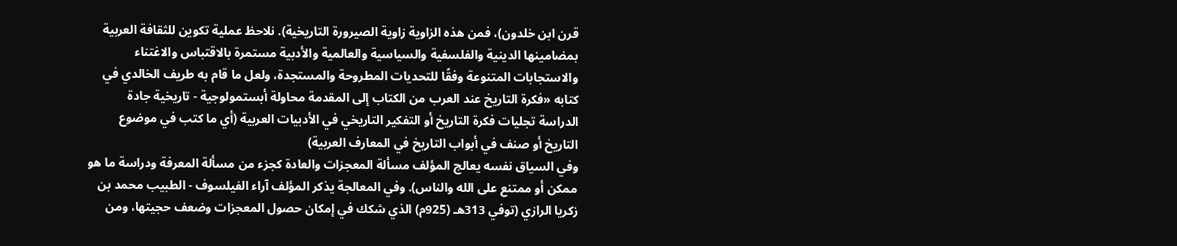قرن ابن خلدون)، فمن هذه الزاوية زاوية الصيرورة التاريخية). نلاحظ عملية تكوين للثقافة العربية بمضامينها الدينية والفلسفية والسياسية والعالمية والأدبية مستمرة بالاقتباس والاغتناء والاستجابات المتنوعة وفقًا للتحديات المطروحة والمستجدة، ولعل ما قام به طريف الخالدي في كتابه «فكرة التاريخ عند العرب من الكتاب إلى المقدمة محاولة أبستمولوجية - تاريخية جادة
الدراسة تجليات فكرة التاريخ أو التفكير التاريخي في الأدبيات العربية (أي ما كتب في موضوع التاريخ أو صنف في أبواب التاريخ في المعارف العربية)
وفي السياق نفسه يعالج المؤلف مسألة المعجزات والعادة كجزء من مسألة المعرفة ودراسة ما هو ممكن أو ممتنع على الله والناس). وفي المعالجة يذكر المؤلف آراء الفيلسوف - الطبيب محمد بن زكريا الرازي (توفي 313هـ (925م) الذي شكك في إمكان حصول المعجزات وضعف حجيتها، ومن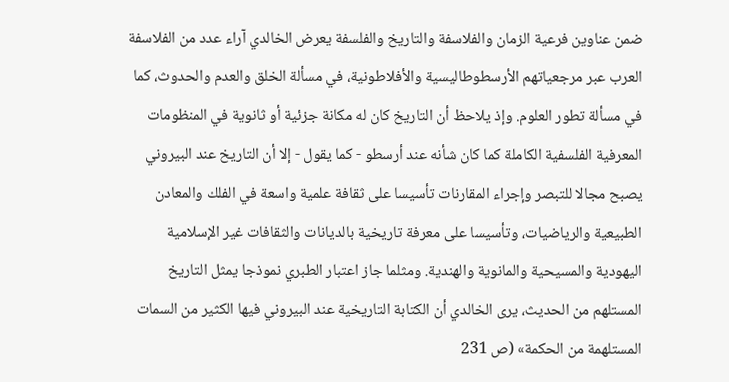ضمن عناوين فرعية الزمان والفلاسفة والتاريخ والفلسفة يعرض الخالدي آراء عدد من الفلاسفة العرب عبر مرجعياتهم الأرسطوطاليسية والأفلاطونية، في مسألة الخلق والعدم والحدوث، كما في مسألة تطور العلوم. وإذ يلاحظ أن التاريخ كان له مكانة جزئية أو ثانوية في المنظومات المعرفية الفلسفية الكاملة كما كان شأنه عند أرسطو - كما يقول - إلا أن التاريخ عند البيروني يصبح مجالا للتبصر وإجراء المقارنات تأسيسا على ثقافة علمية واسعة في الفلك والمعادن الطبيعية والرياضيات، وتأسيسا على معرفة تاريخية بالديانات والثقافات غير الإسلامية اليهودية والمسيحية والمانوية والهندية. ومثلما جاز اعتبار الطبري نموذجا يمثل التاريخ المستلهم من الحديث، يرى الخالدي أن الكتابة التاريخية عند البيروني فيها الكثير من السمات المستلهمة من الحكمة» (ص 231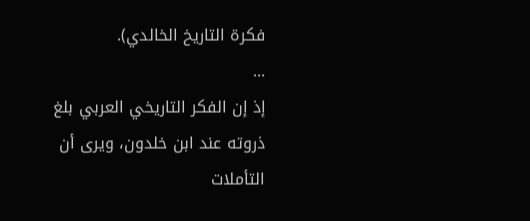فكرة التاريخ الخالدي).
...
إذ إن الفكر التاريخي العربي بلغ ذروته عند ابن خلدون، ويرى أن التأملات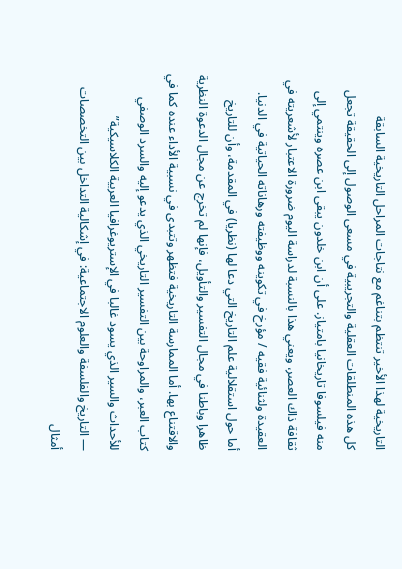التاريخية لهذا الأخير تنتظم بتناغم مع نتاجات المراحل التاريخية السابقة
كل هذه المنطلقات العقلية والتجريبية في مسعى الوصول إلى الحقيقة تجعل منه فيلسوفا تاريخانيا بامتياز. على أن ابن خلدون يبقى ابن عصره وينتمي إلى ثقافة ذاك العصر، ويعني هذا بالنسبة لدراسة اليوم ضرورة الاعتبار لأشعريته في العقيدة ولثنائية فقيه / مؤرخ في تكوينه ووظيفته ورهاناته الحياتية في الدنيا.
أما حول استقلالية علم التاريخ التي دعا لها (نظريا) في المقدمة، وأن للتاريخ ظاهرا وباطنا في مجال التفسير والتأويل، فإنها لم تخرج عن مجال الدعوة النظرية والاقتناع بها. أما الممارسة التاريخية فتظهر وتتبدى في نسبية الأداء عنده كما في كتاب العبر، والمراوحة بين التفسير التاريخي الذي يدعو إليه والسرد الوصفي للأحداث والسير الذي يسود غالبا في الإستريوغرافيا العربية الكلاسيكية”
― التاريخ والفلسفة والعلوم الاجتماعية: في إشكالية التداخل بين التخصصات
أمثال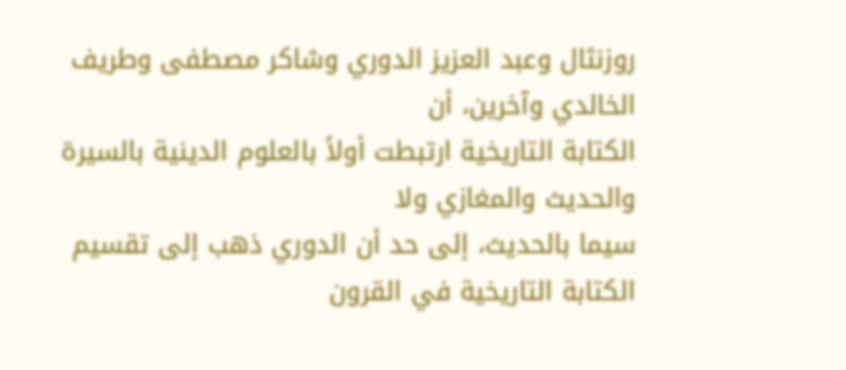روزنثال وعبد العزيز الدوري وشاكر مصطفى وطريف الخالدي وآخرين، أن
الكتابة التاريخية ارتبطت أولاً بالعلوم الدينية بالسيرة والحديث والمغازي ولا
سيما بالحديث، إلى حد أن الدوري ذهب إلى تقسيم الكتابة التاريخية في القرون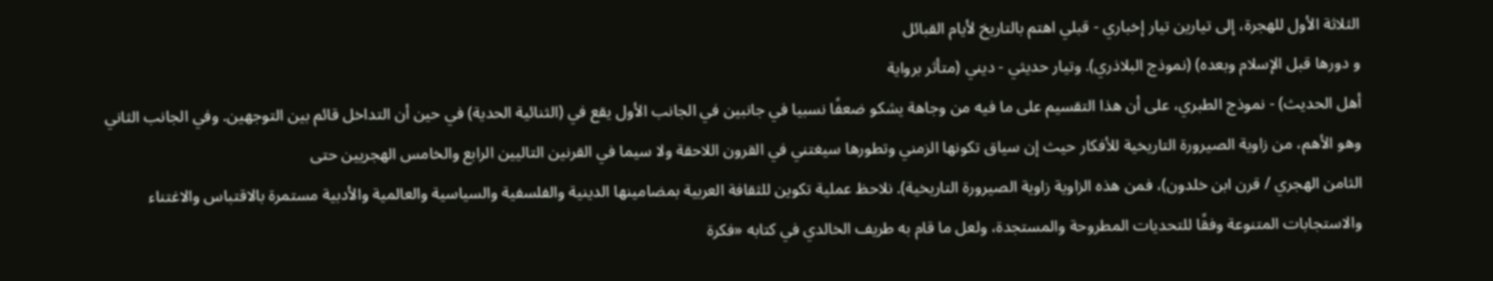الثلاثة الأول للهجرة، إلى تيارين تيار إخباري - قبلي اهتم بالتاريخ لأيام القبائل
و دورها قبل الإسلام وبعده) (نموذج البلاذري). وتيار حديثي - ديني (متأثر برواية
أهل الحديث) - نموذج الطبري، على أن هذا التقسيم على ما فيه من وجاهة يشكو ضعفًا نسبيا في جانبين في الجانب الأول يقع في (الثنائية الحدية) في حين أن التداخل قائم بين التوجهين. وفي الجانب الثاني وهو الأهم، من زاوية الصيرورة التاريخية للأفكار حيث إن سياق تكونها الزمني وتطورها سيغتني في القرون اللاحقة ولا سيما في القرنين التاليين الرابع والخامس الهجريين حتى
الثامن الهجري / قرن ابن خلدون)، فمن هذه الزاوية زاوية الصيرورة التاريخية). نلاحظ عملية تكوين للثقافة العربية بمضامينها الدينية والفلسفية والسياسية والعالمية والأدبية مستمرة بالاقتباس والاغتناء والاستجابات المتنوعة وفقًا للتحديات المطروحة والمستجدة، ولعل ما قام به طريف الخالدي في كتابه «فكرة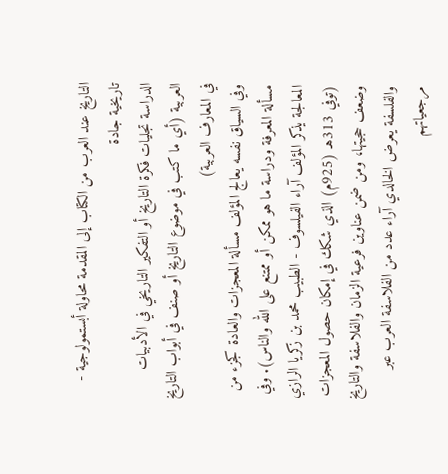التاريخ عند العرب من الكتاب إلى المقدمة محاولة أبستمولوجية - تاريخية جادة
الدراسة تجليات فكرة التاريخ أو التفكير التاريخي في الأدبيات العربية (أي ما كتب في موضوع التاريخ أو صنف في أبواب التاريخ في المعارف العربية)
وفي السياق نفسه يعالج المؤلف مسألة المعجزات والعادة كجزء من مسألة المعرفة ودراسة ما هو ممكن أو ممتنع على الله والناس). وفي المعالجة يذكر المؤلف آراء الفيلسوف - الطبيب محمد بن زكريا الرازي (توفي 313هـ (925م) الذي شكك في إمكان حصول المعجزات وضعف حجيتها، ومن ضمن عناوين فرعية الزمان والفلاسفة والتاريخ والفلسفة يعرض الخالدي آراء عدد من الفلاسفة العرب عبر مرجعياتهم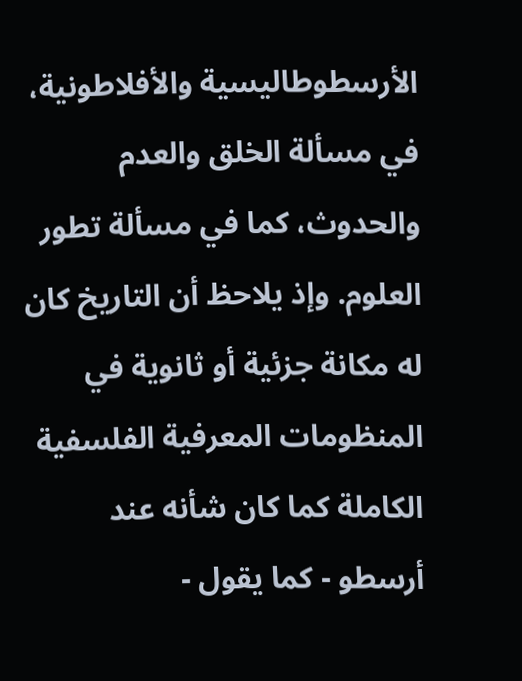الأرسطوطاليسية والأفلاطونية، في مسألة الخلق والعدم والحدوث، كما في مسألة تطور العلوم. وإذ يلاحظ أن التاريخ كان له مكانة جزئية أو ثانوية في المنظومات المعرفية الفلسفية الكاملة كما كان شأنه عند أرسطو - كما يقول -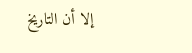إلا أن التاريخ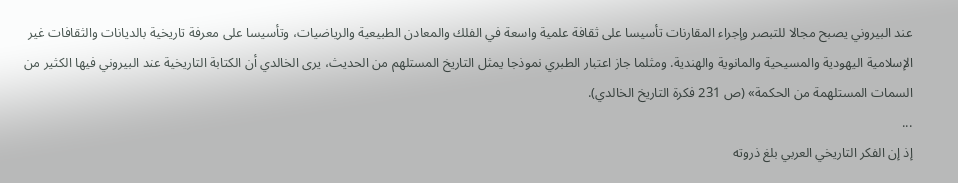عند البيروني يصبح مجالا للتبصر وإجراء المقارنات تأسيسا على ثقافة علمية واسعة في الفلك والمعادن الطبيعية والرياضيات، وتأسيسا على معرفة تاريخية بالديانات والثقافات غير الإسلامية اليهودية والمسيحية والمانوية والهندية. ومثلما جاز اعتبار الطبري نموذجا يمثل التاريخ المستلهم من الحديث، يرى الخالدي أن الكتابة التاريخية عند البيروني فيها الكثير من السمات المستلهمة من الحكمة» (ص 231 فكرة التاريخ الخالدي).
...
إذ إن الفكر التاريخي العربي بلغ ذروته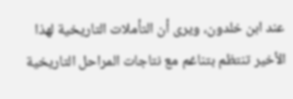عند ابن خلدون، ويرى أن التأملات التاريخية لهذا الأخير تنتظم بتناغم مع نتاجات المراحل التاريخية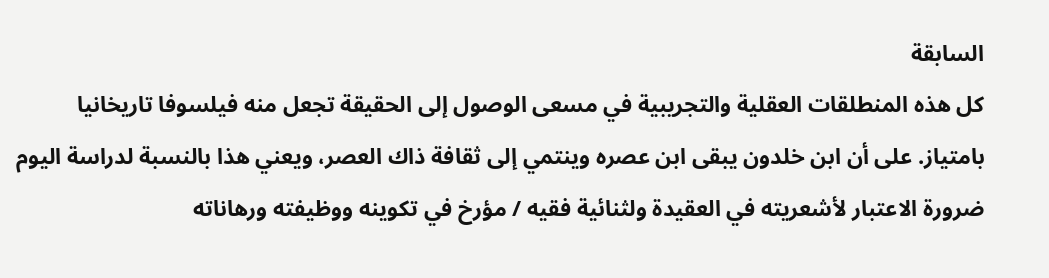السابقة
كل هذه المنطلقات العقلية والتجريبية في مسعى الوصول إلى الحقيقة تجعل منه فيلسوفا تاريخانيا بامتياز. على أن ابن خلدون يبقى ابن عصره وينتمي إلى ثقافة ذاك العصر، ويعني هذا بالنسبة لدراسة اليوم ضرورة الاعتبار لأشعريته في العقيدة ولثنائية فقيه / مؤرخ في تكوينه ووظيفته ورهاناته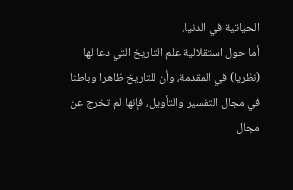الحياتية في الدنيا.
أما حول استقلالية علم التاريخ التي دعا لها (نظريا) في المقدمة، وأن للتاريخ ظاهرا وباطنا في مجال التفسير والتأويل، فإنها لم تخرج عن مجال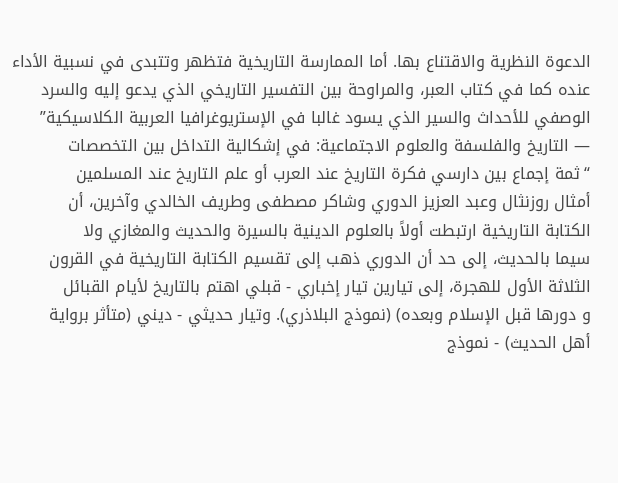الدعوة النظرية والاقتناع بها. أما الممارسة التاريخية فتظهر وتتبدى في نسبية الأداء عنده كما في كتاب العبر، والمراوحة بين التفسير التاريخي الذي يدعو إليه والسرد الوصفي للأحداث والسير الذي يسود غالبا في الإستريوغرافيا العربية الكلاسيكية”
― التاريخ والفلسفة والعلوم الاجتماعية: في إشكالية التداخل بين التخصصات
“ثمة إجماع بين دارسي فكرة التاريخ عند العرب أو علم التاريخ عند المسلمين
أمثال روزنثال وعبد العزيز الدوري وشاكر مصطفى وطريف الخالدي وآخرين، أن
الكتابة التاريخية ارتبطت أولاً بالعلوم الدينية بالسيرة والحديث والمغازي ولا
سيما بالحديث، إلى حد أن الدوري ذهب إلى تقسيم الكتابة التاريخية في القرون
الثلاثة الأول للهجرة، إلى تيارين تيار إخباري - قبلي اهتم بالتاريخ لأيام القبائل
و دورها قبل الإسلام وبعده) (نموذج البلاذري). وتيار حديثي - ديني (متأثر برواية
أهل الحديث) - نموذج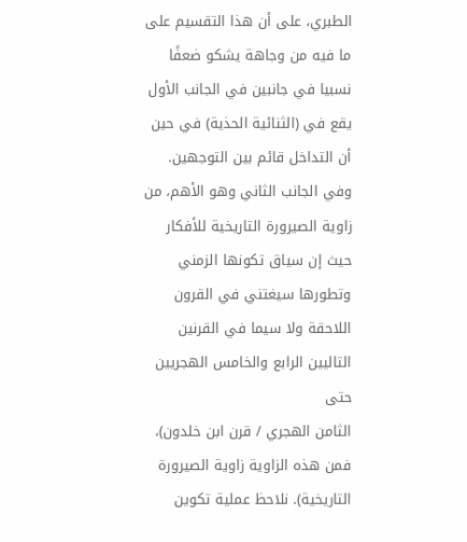الطبري، على أن هذا التقسيم على ما فيه من وجاهة يشكو ضعفًا نسبيا في جانبين في الجانب الأول يقع في (الثنائية الحذية) في حين أن التداخل قائم بين التوجهين. وفي الجانب الثاني وهو الأهم، من زاوية الصيرورة التاريخية للأفكار حيث إن سياق تكونها الزمني وتطورها سيغتني في القرون اللاحقة ولا سيما في القرنين التاليين الرابع والخامس الهجريين حتى
الثامن الهجري / قرن ابن خلدون)، فمن هذه الزاوية زاوية الصيرورة التاريخية). نلاحظ عملية تكوين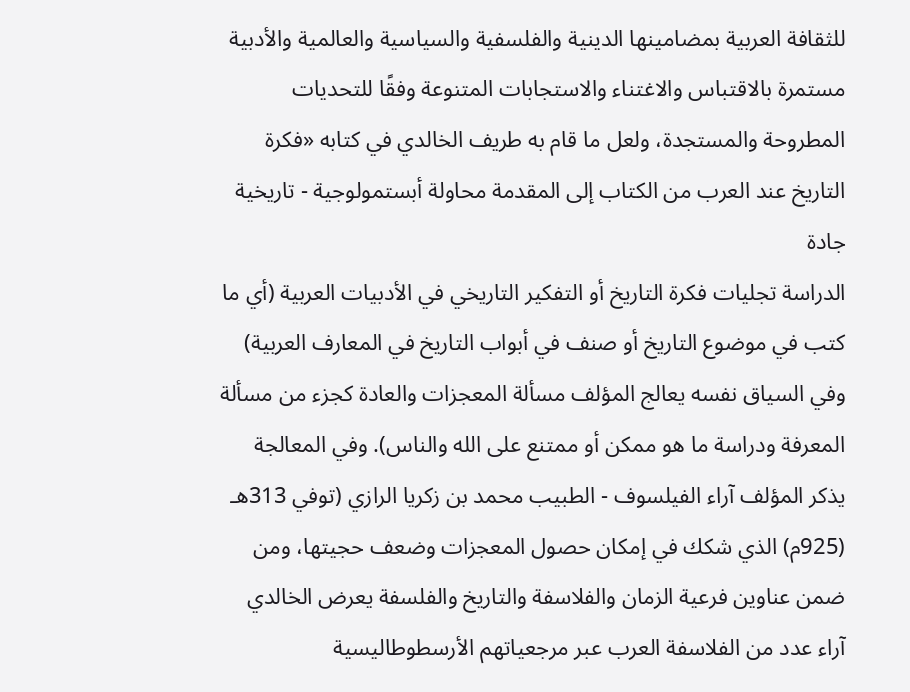للثقافة العربية بمضامينها الدينية والفلسفية والسياسية والعالمية والأدبية مستمرة بالاقتباس والاغتناء والاستجابات المتنوعة وفقًا للتحديات المطروحة والمستجدة، ولعل ما قام به طريف الخالدي في كتابه «فكرة التاريخ عند العرب من الكتاب إلى المقدمة محاولة أبستمولوجية - تاريخية جادة
الدراسة تجليات فكرة التاريخ أو التفكير التاريخي في الأدبيات العربية (أي ما كتب في موضوع التاريخ أو صنف في أبواب التاريخ في المعارف العربية)
وفي السياق نفسه يعالج المؤلف مسألة المعجزات والعادة كجزء من مسألة المعرفة ودراسة ما هو ممكن أو ممتنع على الله والناس). وفي المعالجة يذكر المؤلف آراء الفيلسوف - الطبيب محمد بن زكريا الرازي (توفي 313هـ (925م) الذي شكك في إمكان حصول المعجزات وضعف حجيتها، ومن ضمن عناوين فرعية الزمان والفلاسفة والتاريخ والفلسفة يعرض الخالدي آراء عدد من الفلاسفة العرب عبر مرجعياتهم الأرسطوطاليسية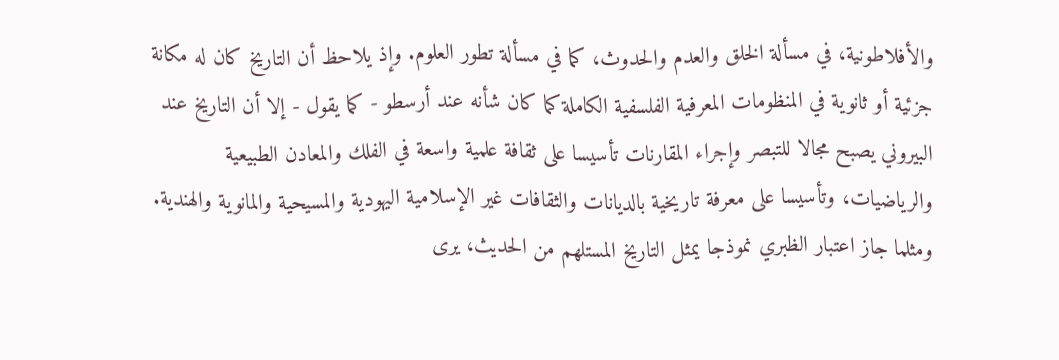والأفلاطونية، في مسألة الخلق والعدم والحدوث، كما في مسألة تطور العلوم. وإذ يلاحظ أن التاريخ كان له مكانة جزئية أو ثانوية في المنظومات المعرفية الفلسفية الكاملة كما كان شأنه عند أرسطو - كما يقول - إلا أن التاريخ عند البيروني يصبح مجالا للتبصر وإجراء المقارنات تأسيسا على ثقافة علمية واسعة في الفلك والمعادن الطبيعية والرياضيات، وتأسيسا على معرفة تاريخية بالديانات والثقافات غير الإسلامية اليهودية والمسيحية والمانوية والهندية. ومثلما جاز اعتبار الظبري نموذجا يمثل التاريخ المستلهم من الحديث، يرى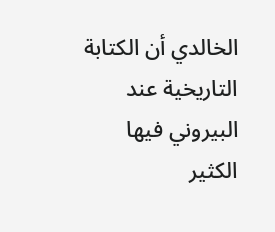الخالدي أن الكتابة التاريخية عند البيروني فيها الكثير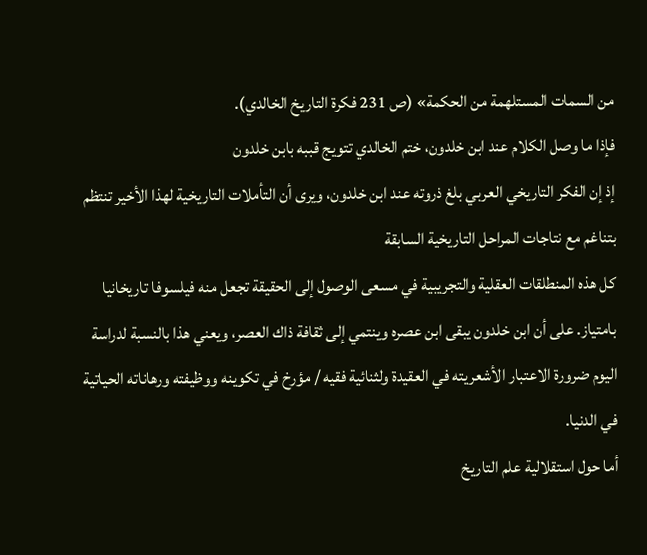من السمات المستلهمة من الحكمة» (ص 231 فكرة التاريخ الخالدي).
فإذا ما وصل الكلام عند ابن خلدون، ختم الخالدي تتويج قببه بابن خلدون
إذ إن الفكر التاريخي العربي بلغ ذروته عند ابن خلدون، ويرى أن التأملات التاريخية لهذا الأخير تنتظم بتناغم مع نتاجات المراحل التاريخية السابقة
كل هذه المنطلقات العقلية والتجريبية في مسعى الوصول إلى الحقيقة تجعل منه فيلسوفا تاريخانيا بامتياز. على أن ابن خلدون يبقى ابن عصره وينتمي إلى ثقافة ذاك العصر، ويعني هذا بالنسبة لدراسة اليوم ضرورة الاعتبار الأشعريته في العقيدة ولثنائية فقيه / مؤرخ في تكوينه ووظيفته ورهاناته الحياتية في الدنيا.
أما حول استقلالية علم التاريخ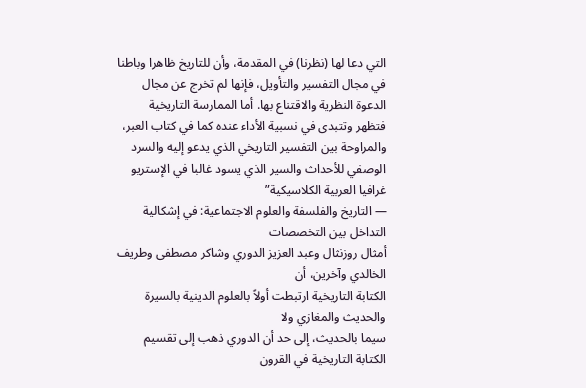التي دعا لها (نظرنا) في المقدمة، وأن للتاريخ ظاهرا وباطنا في مجال التفسير والتأويل، فإنها لم تخرج عن مجال الدعوة النظرية والاقتناع بها. أما الممارسة التاريخية فتظهر وتتبدى في نسبية الأداء عنده كما في كتاب العبر، والمراوحة بين التفسير التاريخي الذي يدعو إليه والسرد الوصفي للأحداث والسير الذي يسود غالبا في الإستريو غرافيا العربية الكلاسيكية”
― التاريخ والفلسفة والعلوم الاجتماعية: في إشكالية التداخل بين التخصصات
أمثال روزنثال وعبد العزيز الدوري وشاكر مصطفى وطريف الخالدي وآخرين، أن
الكتابة التاريخية ارتبطت أولاً بالعلوم الدينية بالسيرة والحديث والمغازي ولا
سيما بالحديث، إلى حد أن الدوري ذهب إلى تقسيم الكتابة التاريخية في القرون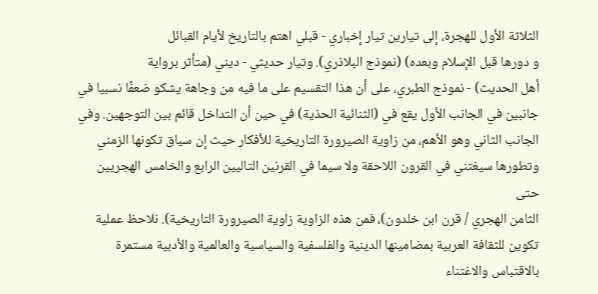الثلاثة الأول للهجرة، إلى تيارين تيار إخباري - قبلي اهتم بالتاريخ لأيام القبائل
و دورها قبل الإسلام وبعده) (نموذج البلاذري). وتيار حديثي - ديني (متأثر برواية
أهل الحديث) - نموذج الطبري، على أن هذا التقسيم على ما فيه من وجاهة يشكو ضعفًا نسبيا في جانبين في الجانب الأول يقع في (الثنائية الحذية) في حين أن التداخل قائم بين التوجهين. وفي الجانب الثاني وهو الأهم، من زاوية الصيرورة التاريخية للأفكار حيث إن سياق تكونها الزمني وتطورها سيغتني في القرون اللاحقة ولا سيما في القرنين التاليين الرابع والخامس الهجريين حتى
الثامن الهجري / قرن ابن خلدون)، فمن هذه الزاوية زاوية الصيرورة التاريخية). نلاحظ عملية تكوين للثقافة العربية بمضامينها الدينية والفلسفية والسياسية والعالمية والأدبية مستمرة بالاقتباس والاغتناء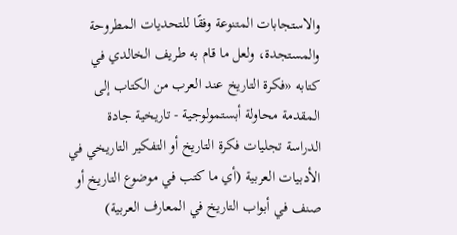والاستجابات المتنوعة وفقًا للتحديات المطروحة والمستجدة، ولعل ما قام به طريف الخالدي في كتابه «فكرة التاريخ عند العرب من الكتاب إلى المقدمة محاولة أبستمولوجية - تاريخية جادة
الدراسة تجليات فكرة التاريخ أو التفكير التاريخي في الأدبيات العربية (أي ما كتب في موضوع التاريخ أو صنف في أبواب التاريخ في المعارف العربية)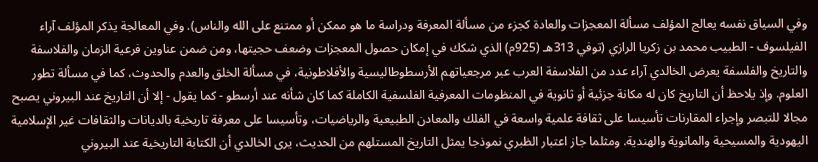وفي السياق نفسه يعالج المؤلف مسألة المعجزات والعادة كجزء من مسألة المعرفة ودراسة ما هو ممكن أو ممتنع على الله والناس). وفي المعالجة يذكر المؤلف آراء الفيلسوف - الطبيب محمد بن زكريا الرازي (توفي 313هـ (925م) الذي شكك في إمكان حصول المعجزات وضعف حجيتها، ومن ضمن عناوين فرعية الزمان والفلاسفة والتاريخ والفلسفة يعرض الخالدي آراء عدد من الفلاسفة العرب عبر مرجعياتهم الأرسطوطاليسية والأفلاطونية، في مسألة الخلق والعدم والحدوث، كما في مسألة تطور العلوم. وإذ يلاحظ أن التاريخ كان له مكانة جزئية أو ثانوية في المنظومات المعرفية الفلسفية الكاملة كما كان شأنه عند أرسطو - كما يقول - إلا أن التاريخ عند البيروني يصبح مجالا للتبصر وإجراء المقارنات تأسيسا على ثقافة علمية واسعة في الفلك والمعادن الطبيعية والرياضيات، وتأسيسا على معرفة تاريخية بالديانات والثقافات غير الإسلامية اليهودية والمسيحية والمانوية والهندية. ومثلما جاز اعتبار الظبري نموذجا يمثل التاريخ المستلهم من الحديث، يرى الخالدي أن الكتابة التاريخية عند البيروني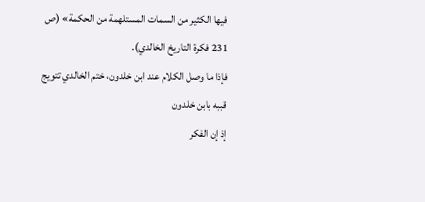فيها الكثير من السمات المستلهمة من الحكمة» (ص 231 فكرة التاريخ الخالدي).
فإذا ما وصل الكلام عند ابن خلدون، ختم الخالدي تتويج قببه بابن خلدون
إذ إن الفكر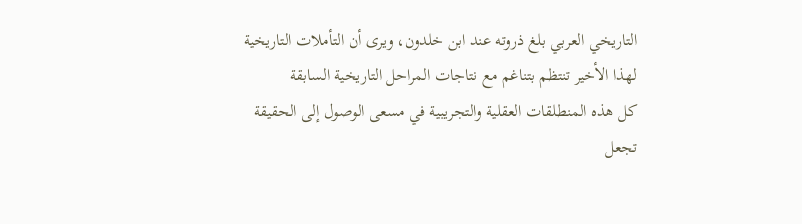التاريخي العربي بلغ ذروته عند ابن خلدون، ويرى أن التأملات التاريخية لهذا الأخير تنتظم بتناغم مع نتاجات المراحل التاريخية السابقة
كل هذه المنطلقات العقلية والتجريبية في مسعى الوصول إلى الحقيقة تجعل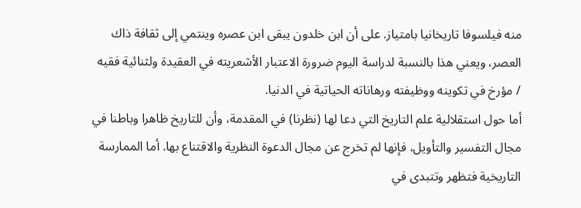منه فيلسوفا تاريخانيا بامتياز. على أن ابن خلدون يبقى ابن عصره وينتمي إلى ثقافة ذاك العصر، ويعني هذا بالنسبة لدراسة اليوم ضرورة الاعتبار الأشعريته في العقيدة ولثنائية فقيه / مؤرخ في تكوينه ووظيفته ورهاناته الحياتية في الدنيا.
أما حول استقلالية علم التاريخ التي دعا لها (نظرنا) في المقدمة، وأن للتاريخ ظاهرا وباطنا في مجال التفسير والتأويل، فإنها لم تخرج عن مجال الدعوة النظرية والاقتناع بها. أما الممارسة التاريخية فتظهر وتتبدى في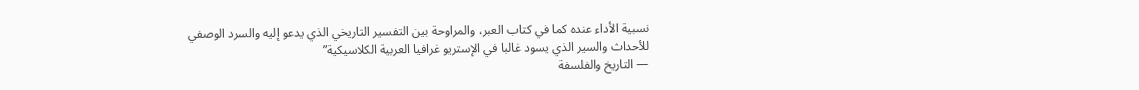نسبية الأداء عنده كما في كتاب العبر، والمراوحة بين التفسير التاريخي الذي يدعو إليه والسرد الوصفي للأحداث والسير الذي يسود غالبا في الإستريو غرافيا العربية الكلاسيكية”
― التاريخ والفلسفة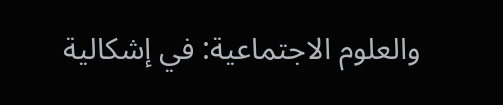والعلوم الاجتماعية: في إشكالية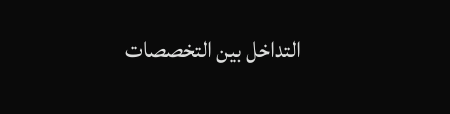التداخل بين التخصصات